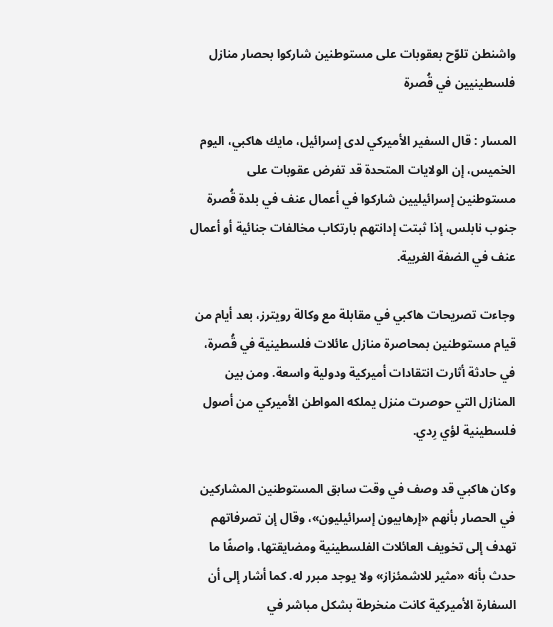واشنطن تلوّح بعقوبات على مستوطنين شاركوا بحصار منازل فلسطينيين في قُصرة

المسار : قال السفير الأميركي لدى إسرائيل، مايك هاكبي، اليوم الخميس، إن الولايات المتحدة قد تفرض عقوبات على مستوطنين إسرائيليين شاركوا في أعمال عنف في بلدة قُصرة جنوب نابلس، إذا ثبتت إدانتهم بارتكاب مخالفات جنائية أو أعمال عنف في الضفة الغربية.

وجاءت تصريحات هاكبي في مقابلة مع وكالة رويترز، بعد أيام من قيام مستوطنين بمحاصرة منازل عائلات فلسطينية في قُصرة، في حادثة أثارت انتقادات أميركية ودولية واسعة. ومن بين المنازل التي حوصرت منزل يملكه المواطن الأميركي من أصول فلسطينية لؤي رِدي.

وكان هاكبي قد وصف في وقت سابق المستوطنين المشاركين في الحصار بأنهم «إرهابيون إسرائيليون»، وقال إن تصرفاتهم تهدف إلى تخويف العائلات الفلسطينية ومضايقتها، واصفًا ما حدث بأنه «مثير للاشمئزاز» ولا يوجد مبرر له. كما أشار إلى أن السفارة الأميركية كانت منخرطة بشكل مباشر في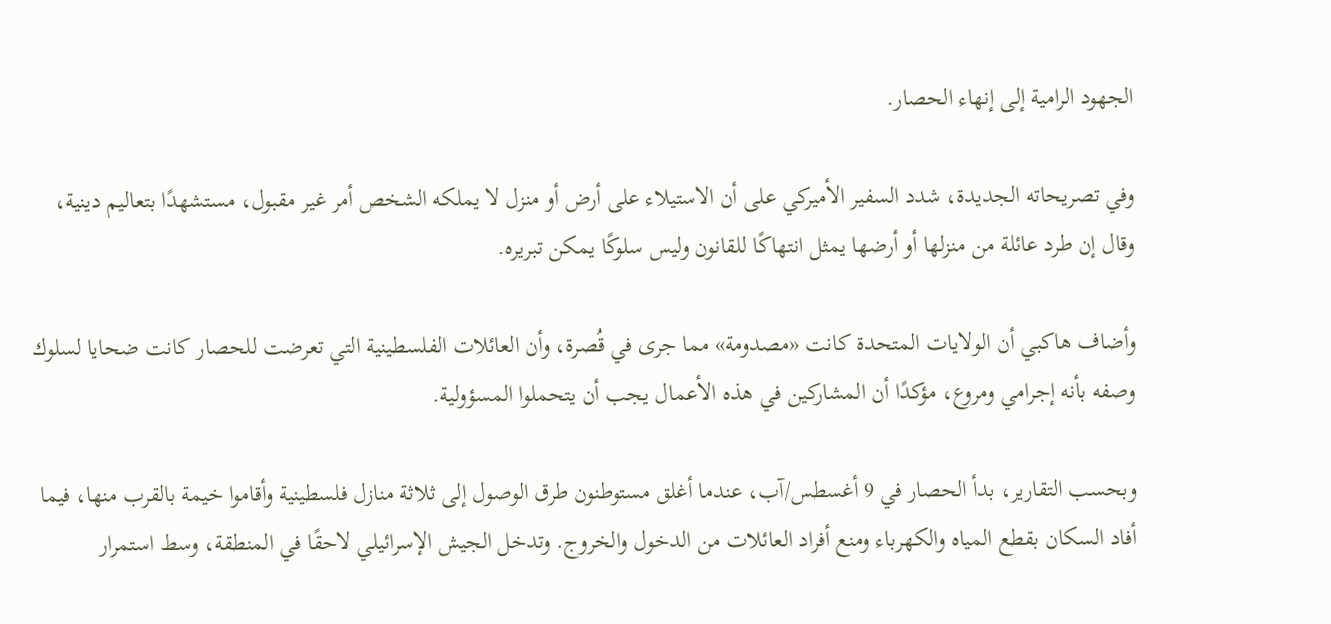الجهود الرامية إلى إنهاء الحصار.

وفي تصريحاته الجديدة، شدد السفير الأميركي على أن الاستيلاء على أرض أو منزل لا يملكه الشخص أمر غير مقبول، مستشهدًا بتعاليم دينية، وقال إن طرد عائلة من منزلها أو أرضها يمثل انتهاكًا للقانون وليس سلوكًا يمكن تبريره.

وأضاف هاكبي أن الولايات المتحدة كانت «مصدومة» مما جرى في قُصرة، وأن العائلات الفلسطينية التي تعرضت للحصار كانت ضحايا لسلوك وصفه بأنه إجرامي ومروع، مؤكدًا أن المشاركين في هذه الأعمال يجب أن يتحملوا المسؤولية.

وبحسب التقارير، بدأ الحصار في 9 أغسطس/آب، عندما أغلق مستوطنون طرق الوصول إلى ثلاثة منازل فلسطينية وأقاموا خيمة بالقرب منها، فيما أفاد السكان بقطع المياه والكهرباء ومنع أفراد العائلات من الدخول والخروج. وتدخل الجيش الإسرائيلي لاحقًا في المنطقة، وسط استمرار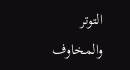التوتر والمخاوف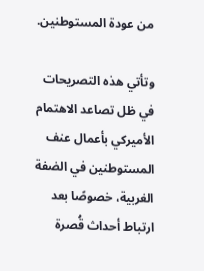من عودة المستوطنين.

وتأتي هذه التصريحات في ظل تصاعد الاهتمام الأميركي بأعمال عنف المستوطنين في الضفة الغربية، خصوصًا بعد ارتباط أحداث قُصرة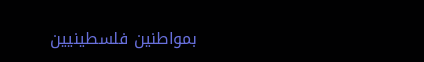بمواطنين فلسطينيين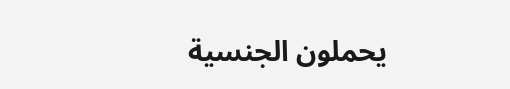يحملون الجنسية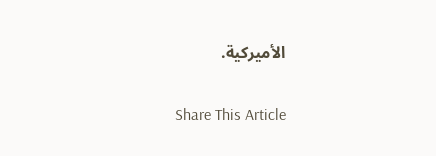الأميركية.

Share This Article